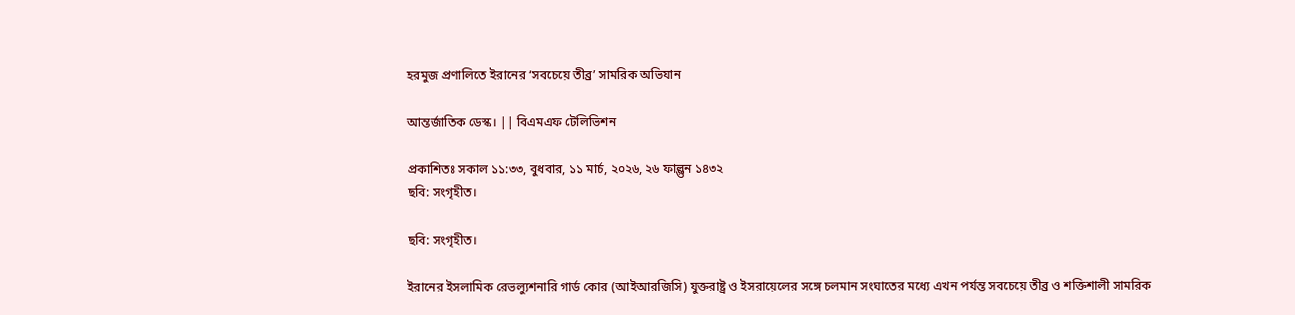হরমুজ প্রণালিতে ইরানের ‘সবচেয়ে তীব্র’ সামরিক অভিযান

আন্তর্জাতিক ডেস্ক। || বিএমএফ টেলিভিশন

প্রকাশিতঃ সকাল ১১:৩৩, বুধবার, ১১ মার্চ, ২০২৬, ২৬ ফাল্গুন ১৪৩২
ছবি: সংগৃহীত।

ছবি: সংগৃহীত।

ইরানের ইসলামিক রেভল্যুশনারি গার্ড কোর (আইআরজিসি) যুক্তরাষ্ট্র ও ইসরায়েলের সঙ্গে চলমান সংঘাতের মধ্যে এখন পর্যন্ত সবচেয়ে তীব্র ও শক্তিশালী সামরিক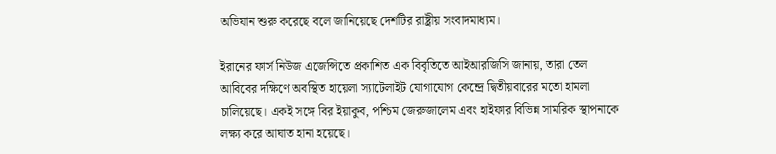অভিযান শুরু করেছে বলে জানিয়েছে দেশটির রাষ্ট্রীয় সংবাদমাধ্যম।

ইরানের ফার্স নিউজ এজেন্সিতে প্রকাশিত এক বিবৃতিতে আইআরজিসি জানায়, তারা তেল আবিবের দক্ষিণে অবস্থিত হায়েলা স্যাটেলাইট যোগাযোগ কেন্দ্রে দ্বিতীয়বারের মতো হামলা চালিয়েছে। একই সঙ্গে বির ইয়াকুব, পশ্চিম জেরুজালেম এবং হাইফার বিভিন্ন সামরিক স্থাপনাকে লক্ষ্য করে আঘাত হানা হয়েছে।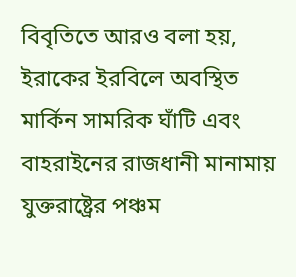বিবৃতিতে আরও বলা হয়, ইরাকের ইরবিলে অবস্থিত মার্কিন সামরিক ঘাঁটি এবং বাহরাইনের রাজধানী মানামায় যুক্তরাষ্ট্রের পঞ্চম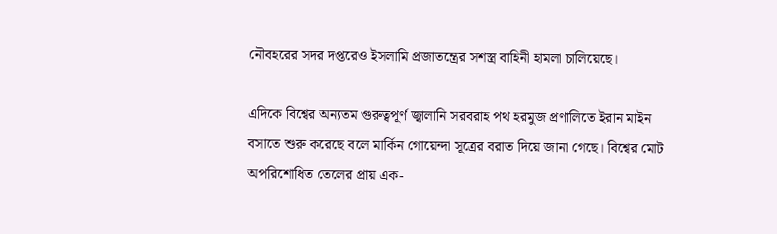নৌবহরের সদর দপ্তরেও ইসলামি প্রজাতন্ত্রের সশস্ত্র বাহিনী হামলা চালিয়েছে।

এদিকে বিশ্বের অন্যতম গুরুত্বপূর্ণ জ্বালানি সরবরাহ পথ হরমুজ প্রণালিতে ইরান মাইন বসাতে শুরু করেছে বলে মার্কিন গোয়েন্দা সূত্রের বরাত দিয়ে জানা গেছে। বিশ্বের মোট অপরিশোধিত তেলের প্রায় এক-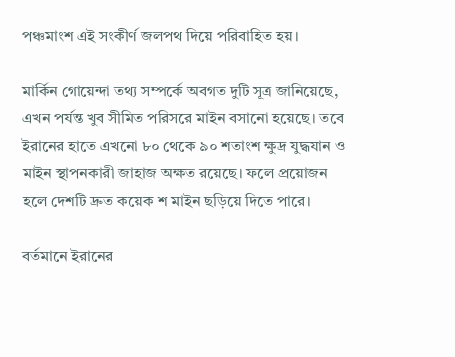পঞ্চমাংশ এই সংকীর্ণ জলপথ দিয়ে পরিবাহিত হয়।

মার্কিন গোয়েন্দা তথ্য সম্পর্কে অবগত দুটি সূত্র জানিয়েছে, এখন পর্যন্ত খুব সীমিত পরিসরে মাইন বসানো হয়েছে। তবে ইরানের হাতে এখনো ৮০ থেকে ৯০ শতাংশ ক্ষুদ্র যুদ্ধযান ও মাইন স্থাপনকারী জাহাজ অক্ষত রয়েছে। ফলে প্রয়োজন হলে দেশটি দ্রুত কয়েক শ মাইন ছড়িয়ে দিতে পারে।

বর্তমানে ইরানের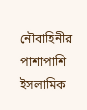নৌবাহিনীর পাশাপাশি ইসলামিক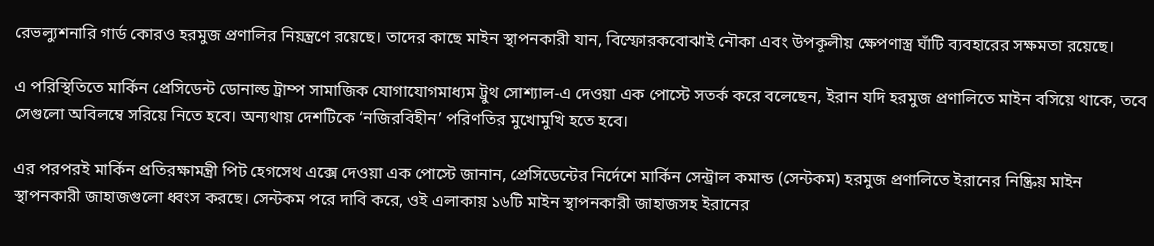রেভল্যুশনারি গার্ড কোরও হরমুজ প্রণালির নিয়ন্ত্রণে রয়েছে। তাদের কাছে মাইন স্থাপনকারী যান, বিস্ফোরকবোঝাই নৌকা এবং উপকূলীয় ক্ষেপণাস্ত্র ঘাঁটি ব্যবহারের সক্ষমতা রয়েছে।

এ পরিস্থিতিতে মার্কিন প্রেসিডেন্ট ডোনাল্ড ট্রাম্প সামাজিক যোগাযোগমাধ্যম ট্রুথ সোশ্যাল-এ দেওয়া এক পোস্টে সতর্ক করে বলেছেন, ইরান যদি হরমুজ প্রণালিতে মাইন বসিয়ে থাকে, তবে সেগুলো অবিলম্বে সরিয়ে নিতে হবে। অন্যথায় দেশটিকে ‘নজিরবিহীন’ পরিণতির মুখোমুখি হতে হবে।

এর পরপরই মার্কিন প্রতিরক্ষামন্ত্রী পিট হেগসেথ এক্সে দেওয়া এক পোস্টে জানান, প্রেসিডেন্টের নির্দেশে মার্কিন সেন্ট্রাল কমান্ড (সেন্টকম) হরমুজ প্রণালিতে ইরানের নিষ্ক্রিয় মাইন স্থাপনকারী জাহাজগুলো ধ্বংস করছে। সেন্টকম পরে দাবি করে, ওই এলাকায় ১৬টি মাইন স্থাপনকারী জাহাজসহ ইরানের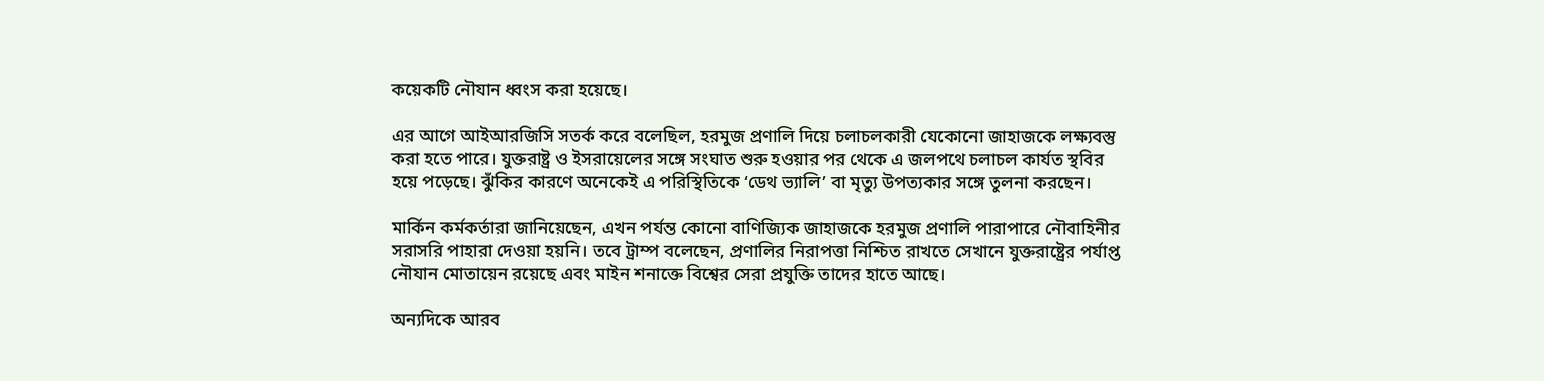কয়েকটি নৌযান ধ্বংস করা হয়েছে।

এর আগে আইআরজিসি সতর্ক করে বলেছিল, হরমুজ প্রণালি দিয়ে চলাচলকারী যেকোনো জাহাজকে লক্ষ্যবস্তু করা হতে পারে। যুক্তরাষ্ট্র ও ইসরায়েলের সঙ্গে সংঘাত শুরু হওয়ার পর থেকে এ জলপথে চলাচল কার্যত স্থবির হয়ে পড়েছে। ঝুঁকির কারণে অনেকেই এ পরিস্থিতিকে ‘ডেথ ভ্যালি’ বা মৃত্যু উপত্যকার সঙ্গে তুলনা করছেন।

মার্কিন কর্মকর্তারা জানিয়েছেন, এখন পর্যন্ত কোনো বাণিজ্যিক জাহাজকে হরমুজ প্রণালি পারাপারে নৌবাহিনীর সরাসরি পাহারা দেওয়া হয়নি। তবে ট্রাম্প বলেছেন, প্রণালির নিরাপত্তা নিশ্চিত রাখতে সেখানে যুক্তরাষ্ট্রের পর্যাপ্ত নৌযান মোতায়েন রয়েছে এবং মাইন শনাক্তে বিশ্বের সেরা প্রযুক্তি তাদের হাতে আছে।

অন্যদিকে আরব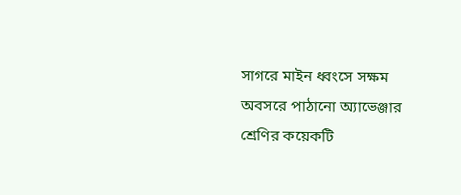সাগরে মাইন ধ্বংসে সক্ষম অবসরে পাঠানো অ্যাভেঞ্জার শ্রেণির কয়েকটি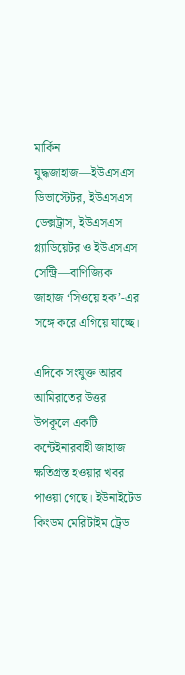মার্কিন যুদ্ধজাহাজ—ইউএসএস ডিভাস্টেটর, ইউএসএস ডেক্সট্রাস, ইউএসএস গ্ল্যাডিয়েটর ও ইউএসএস সেন্ট্রি—বাণিজ্যিক জাহাজ ‘সিওয়ে হক’-এর সঙ্গে করে এগিয়ে যাচ্ছে।

এদিকে সংযুক্ত আরব আমিরাতের উত্তর উপকূলে একটি কন্টেইনারবাহী জাহাজ ক্ষতিগ্রস্ত হওয়ার খবর পাওয়া গেছে। ইউনাইটেড কিংডম মেরিটাইম ট্রেড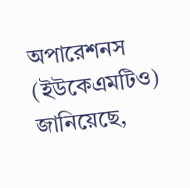অপারেশনস (ইউকেএমটিও) জানিয়েছে,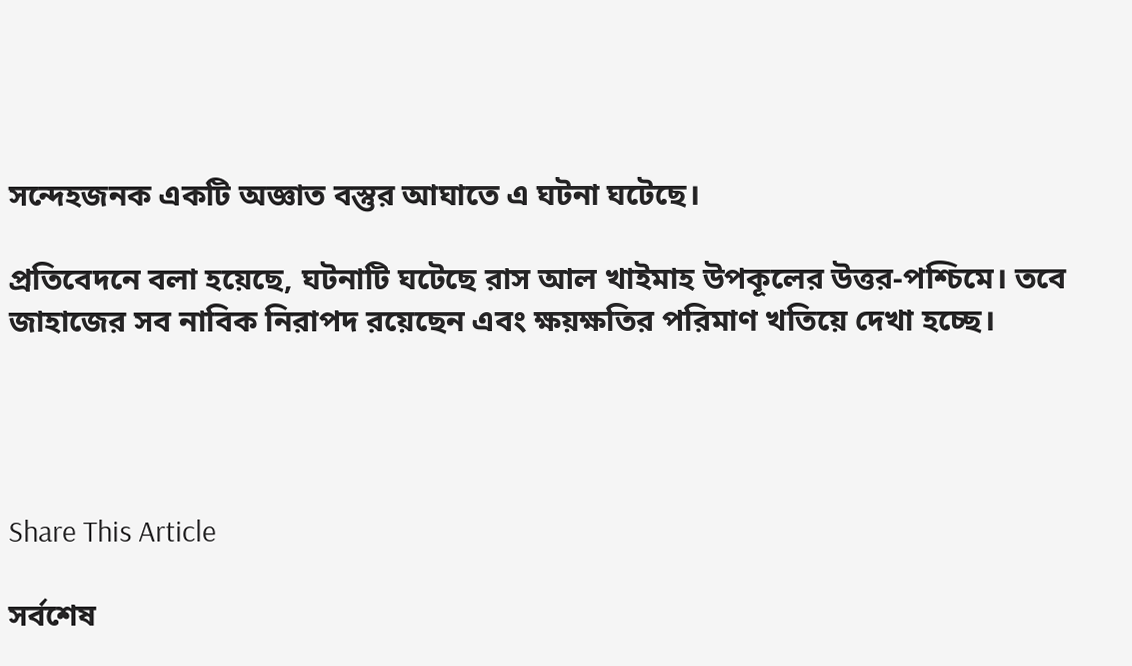সন্দেহজনক একটি অজ্ঞাত বস্তুর আঘাতে এ ঘটনা ঘটেছে।

প্রতিবেদনে বলা হয়েছে, ঘটনাটি ঘটেছে রাস আল খাইমাহ উপকূলের উত্তর-পশ্চিমে। তবে জাহাজের সব নাবিক নিরাপদ রয়েছেন এবং ক্ষয়ক্ষতির পরিমাণ খতিয়ে দেখা হচ্ছে।




Share This Article

সর্বশেষ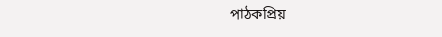পাঠকপ্রিয়